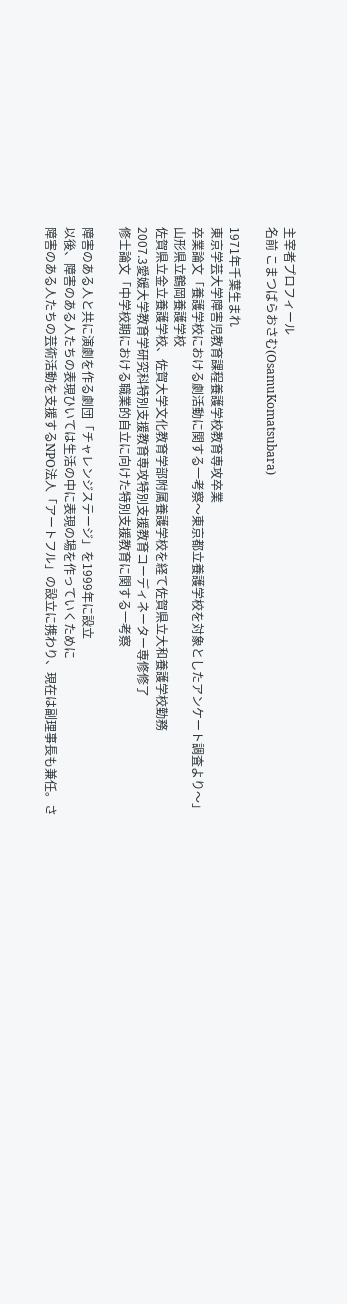主宰者プロフィール
名前 こまつばらおさむ(OsamuKomatsubara)

1971年千葉生まれ
東京学芸大学障害児教育課程養護学校教育専攻卒業
卒業論文「養護学校における劇活動に関する一考察〜東京都立養護学校を対象としたアンケート調査より〜」
山形県立鶴岡養護学校
佐賀県立金立養護学校、佐賀大学文化教育学部附属養護学校を経て佐賀県立大和養護学校勤務
2007.3愛媛大学教育学研究科特別支援教育専攻特別支援教育コーディネーター専修修了
修士論文「中学校期における職業的自立に向けた特別支援教育に関する一考察

障害のある人と共に演劇を作る劇団「チャレンジステージ」を1999年に設立
以後、障害のある人たちの表現ひいては生活の中に表現の場を作っていくために
障害のある人たちの芸術活動を支援するNPO法人「アートフル」の設立に携わり、現在は副理事長も兼任。さ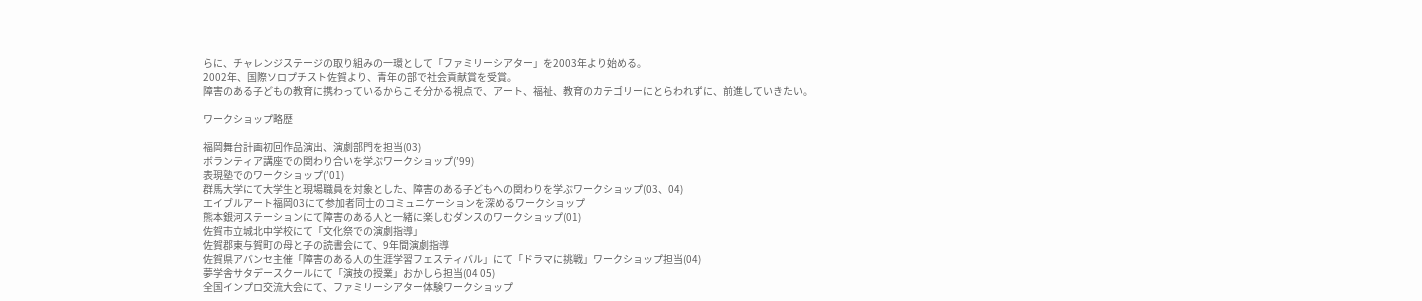らに、チャレンジステージの取り組みの一環として「ファミリーシアター」を2003年より始める。
2002年、国際ソロプチスト佐賀より、青年の部で社会貢献賞を受賞。
障害のある子どもの教育に携わっているからこそ分かる視点で、アート、福祉、教育のカテゴリーにとらわれずに、前進していきたい。

ワークショップ略歴

福岡舞台計画初回作品演出、演劇部門を担当(03)
ボランティア講座での関わり合いを学ぶワークショップ(’99)
表現塾でのワークショップ(’01)
群馬大学にて大学生と現場職員を対象とした、障害のある子どもへの関わりを学ぶワークショップ(03、04)
エイブルアート福岡03にて参加者同士のコミュニケーションを深めるワークショップ
熊本銀河ステーションにて障害のある人と一緒に楽しむダンスのワークショップ(01)
佐賀市立城北中学校にて「文化祭での演劇指導」
佐賀郡東与賀町の母と子の読書会にて、9年間演劇指導
佐賀県アバンセ主催「障害のある人の生涯学習フェスティバル」にて「ドラマに挑戦」ワークショップ担当(04)
夢学舎サタデースクールにて「演技の授業」おかしら担当(04 05)
全国インプロ交流大会にて、ファミリーシアター体験ワークショップ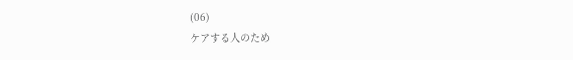(06)
ケアする人のため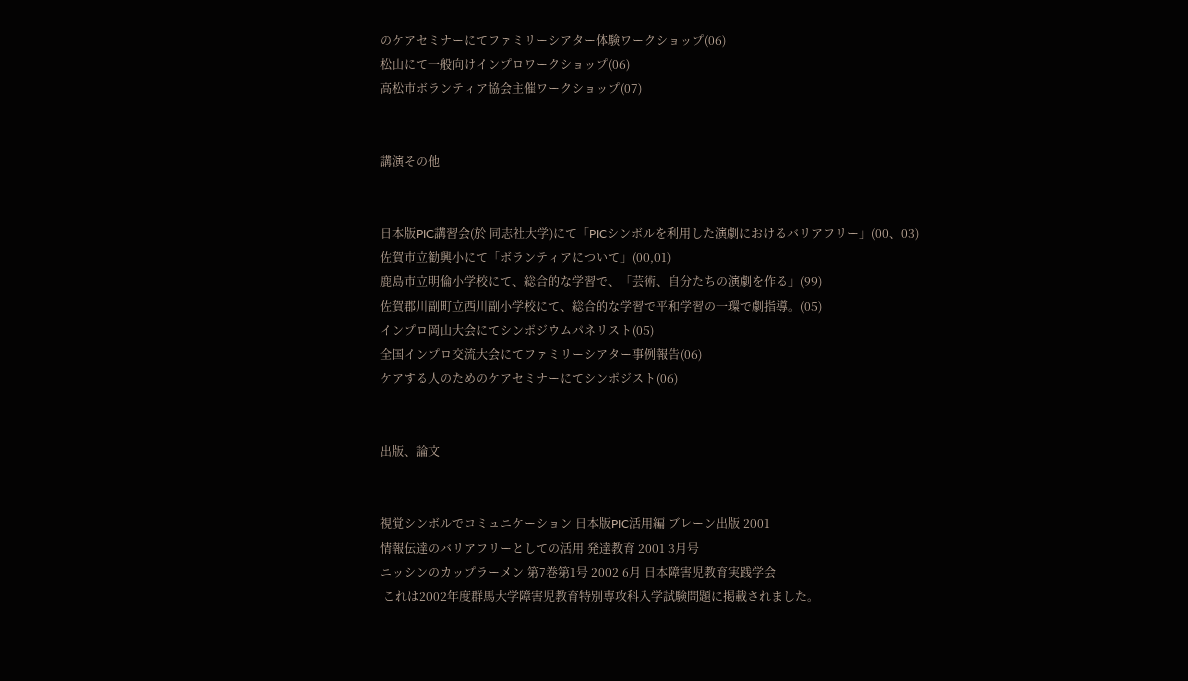のケアセミナーにてファミリーシアター体験ワークショップ(06)
松山にて一般向けインプロワークショップ(06)
高松市ボランティア協会主催ワークショップ(07)


講演その他


日本版PIC講習会(於 同志社大学)にて「PICシンボルを利用した演劇におけるバリアフリー」(00、03)
佐賀市立勧興小にて「ボランティアについて」(00,01)
鹿島市立明倫小学校にて、総合的な学習で、「芸術、自分たちの演劇を作る」(99)
佐賀郡川副町立西川副小学校にて、総合的な学習で平和学習の一環で劇指導。(05)
インプロ岡山大会にてシンポジウムパネリスト(05)
全国インプロ交流大会にてファミリーシアター事例報告(06)
ケアする人のためのケアセミナーにてシンポジスト(06)


出版、論文


視覚シンボルでコミュニケーション 日本版PIC活用編 ブレーン出版 2001
情報伝達のバリアフリーとしての活用 発達教育 2001 3月号
ニッシンのカップラーメン 第7巻第1号 2002 6月 日本障害児教育実践学会
 これは2002年度群馬大学障害児教育特別専攻科入学試験問題に掲載されました。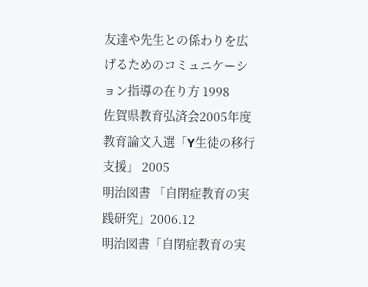友達や先生との係わりを広げるためのコミュニケーション指導の在り方 1998
佐賀県教育弘済会2005年度教育論文入選「Y生徒の移行支援」 2005
明治図書 「自閉症教育の実践研究」2006.12
明治図書「自閉症教育の実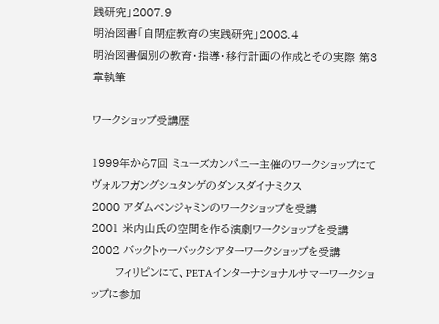践研究」2007.9
明治図書「自閉症教育の実践研究」2008.4
明治図書個別の教育・指導・移行計画の作成とその実際 第3章執筆

ワークショップ受講歴

1999年から7回 ミューズカンパニー主催のワークショップにて ヴォルフガングシュタンゲのダンスダイナミクス
2000 アダムベンジャミンのワークショップを受講
2001 米内山氏の空間を作る演劇ワークショップを受講
2002 バックトゥーバックシアターワークショップを受講
      フィリピンにて、PETAインターナショナルサマーワークショップに参加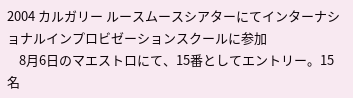2004 カルガリー ルースムースシアターにてインターナショナルインプロビゼーションスクールに参加
    8月6日のマエストロにて、15番としてエントリー。15名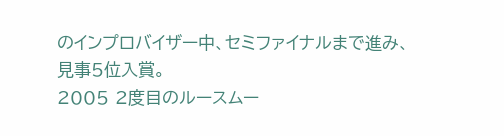のインプロバイザー中、セミファイナルまで進み、見事5位入賞。
2005 2度目のルースムー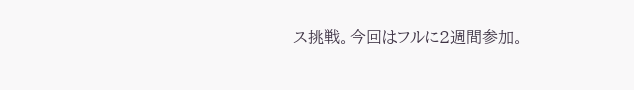ス挑戦。今回はフルに2週間参加。